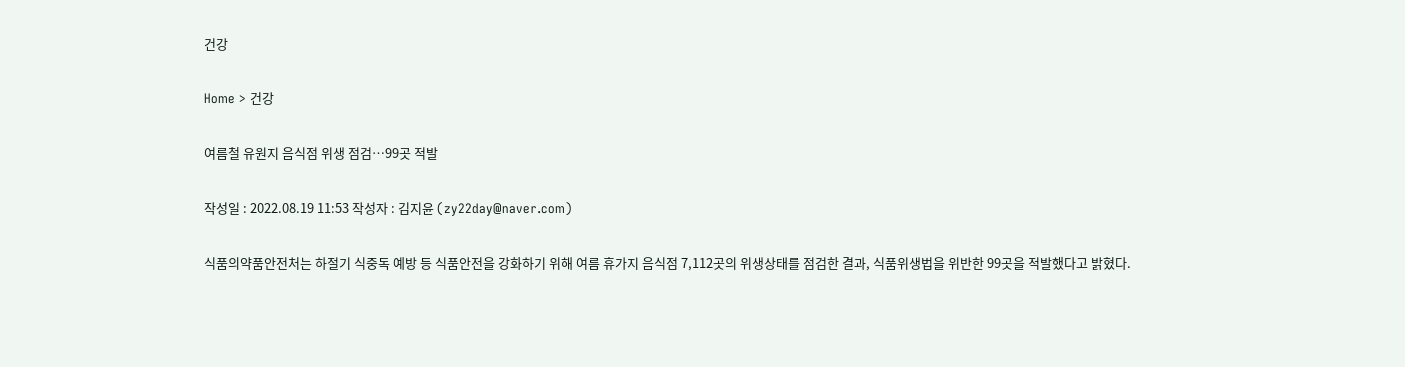건강

Home > 건강

여름철 유원지 음식점 위생 점검…99곳 적발

작성일 : 2022.08.19 11:53 작성자 : 김지윤 (zy22day@naver.com)

식품의약품안전처는 하절기 식중독 예방 등 식품안전을 강화하기 위해 여름 휴가지 음식점 7,112곳의 위생상태를 점검한 결과, 식품위생법을 위반한 99곳을 적발했다고 밝혔다.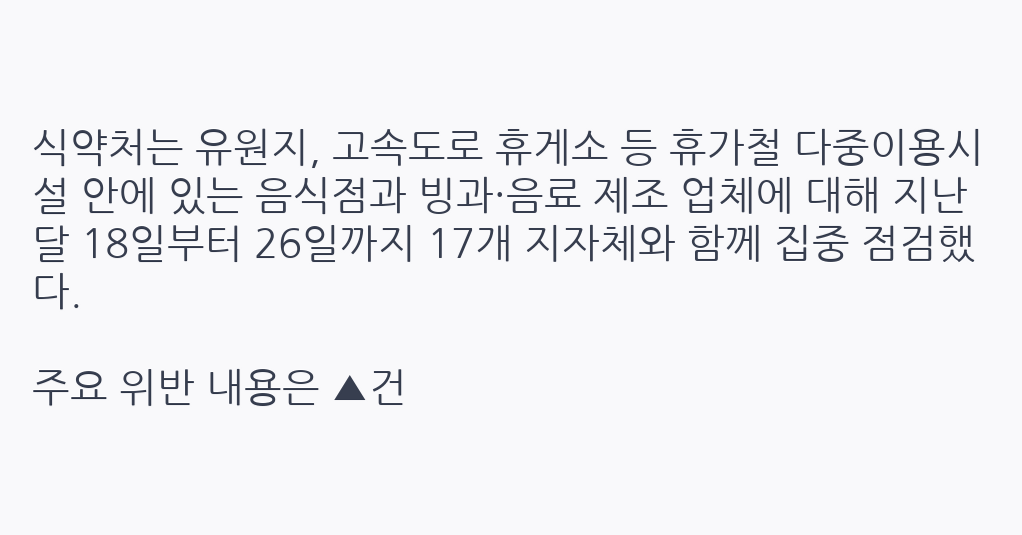식약처는 유원지, 고속도로 휴게소 등 휴가철 다중이용시설 안에 있는 음식점과 빙과·음료 제조 업체에 대해 지난달 18일부터 26일까지 17개 지자체와 함께 집중 점검했다.

주요 위반 내용은 ▲건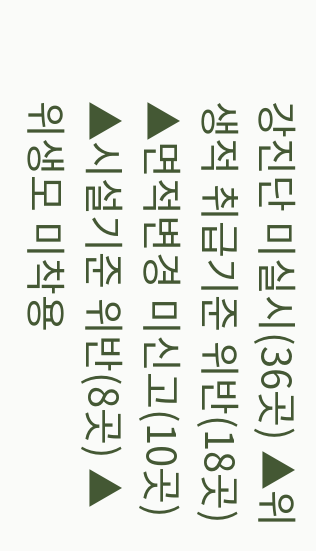강진단 미실시(36곳) ▲위생적 취급기준 위반(18곳) ▲면적변경 미신고(10곳) ▲시설기준 위반(8곳) ▲위생모 미착용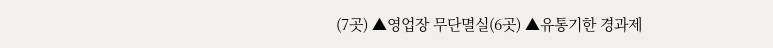(7곳) ▲영업장 무단멸실(6곳) ▲유통기한 경과제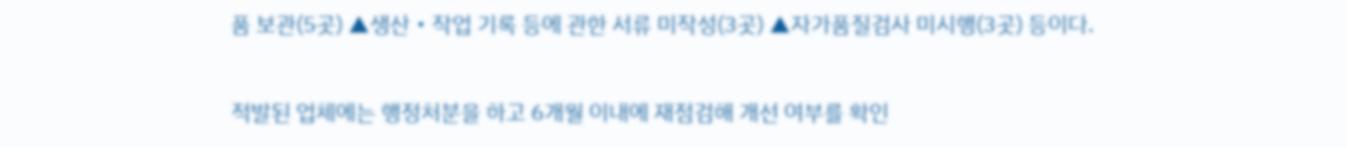품 보관(5곳) ▲생산‧작업 기록 등에 관한 서류 미작성(3곳) ▲자가품질검사 미시행(3곳) 등이다.

적발된 업체에는 행정처분을 하고 6개월 이내에 재점검해 개선 여부를 확인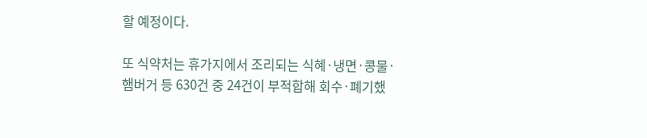할 예정이다.

또 식약처는 휴가지에서 조리되는 식혜·냉면·콩물·햄버거 등 630건 중 24건이 부적합해 회수·폐기했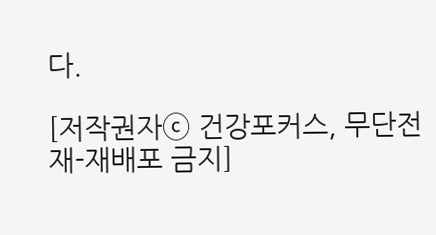다.

[저작권자ⓒ 건강포커스, 무단전재-재배포 금지]